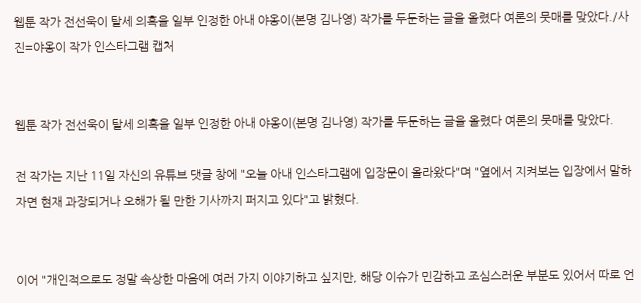웹툰 작가 전선욱이 탈세 의혹을 일부 인정한 아내 야옹이(본명 김나영) 작가를 두둔하는 글을 올렸다 여론의 뭇매를 맞았다./사진=야옹이 작가 인스타그램 캡처


웹툰 작가 전선욱이 탈세 의혹을 일부 인정한 아내 야옹이(본명 김나영) 작가를 두둔하는 글을 올렸다 여론의 뭇매를 맞았다.

전 작가는 지난 11일 자신의 유튜브 댓글 창에 "오늘 아내 인스타그램에 입장문이 올라왔다"며 "옆에서 지켜보는 입장에서 말하자면 현재 과장되거나 오해가 될 만한 기사까지 퍼지고 있다"고 밝혔다.


이어 "개인적으로도 정말 속상한 마음에 여러 가지 이야기하고 싶지만, 해당 이슈가 민감하고 조심스러운 부분도 있어서 따로 언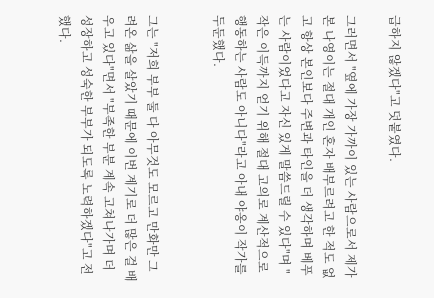급하지 않겠다"고 덧붙였다.

그러면서 "옆에 가장 가까이 있는 사람으로서 제가 본 나영이는 절대 개인 혼자 배부르려고 한 적도 없고 항상 본인보다 주변과 타인을 더 생각하며 베푸는 사람이었다고 자신 있게 말씀드릴 수 있다"며 "작은 이득까지 얻기 위해 절대 고의로 계산적으로 행동하는 사람도 아니다"라고 아내 야옹이 작가를 두둔했다.


그는 "저희 부부 둘 다 아무것도 모르고 만화만 그려온 삶을 살았기 때문에 이번 계기로 더 많은 걸 배우고 있다"면서 "부족한 부분 계속 고쳐나가며 더 성장하고 성숙한 부부가 되도록 노력하겠다"고 전했다.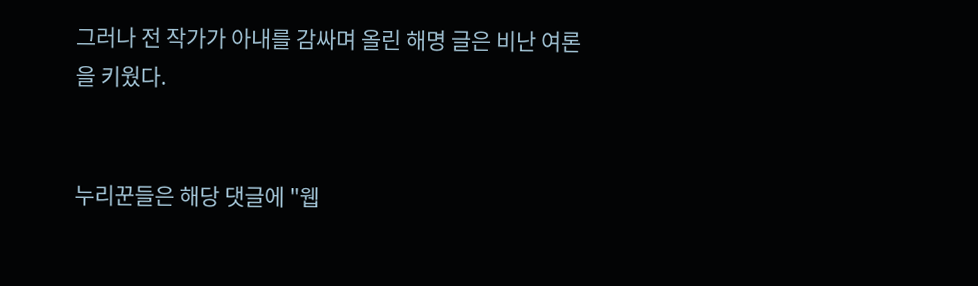그러나 전 작가가 아내를 감싸며 올린 해명 글은 비난 여론을 키웠다.


누리꾼들은 해당 댓글에 "웹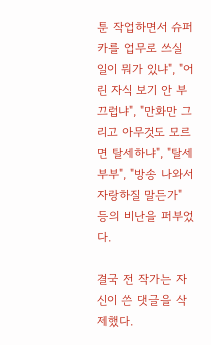툰 작업하면서 슈퍼카를 업무로 쓰실 일이 뭐가 있냐", "어린 자식 보기 안 부끄럽냐", "만화만 그리고 아무것도 모르면 탈세하냐", "탈세 부부", "방송 나와서 자랑하질 말든가" 등의 비난을 퍼부었다.

결국 전 작가는 자신이 쓴 댓글을 삭제했다.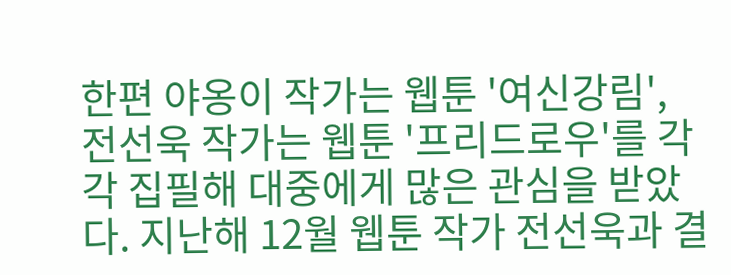한편 야옹이 작가는 웹툰 '여신강림', 전선욱 작가는 웹툰 '프리드로우'를 각각 집필해 대중에게 많은 관심을 받았다. 지난해 12월 웹툰 작가 전선욱과 결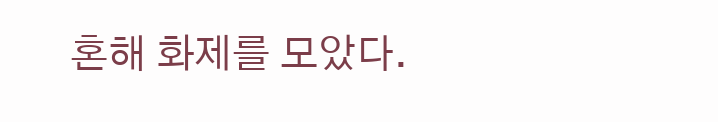혼해 화제를 모았다.